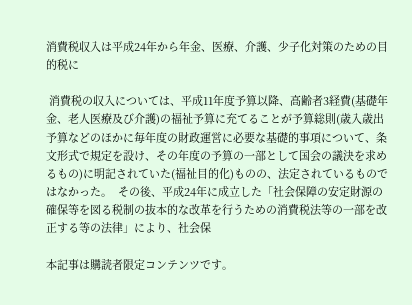消費税収入は平成24年から年金、医療、介護、少子化対策のための目的税に

 消費税の収入については、平成11年度予算以降、高齢者3経費(基礎年金、老人医療及び介護)の福祉予算に充てることが予算総則(歳入歳出予算などのほかに毎年度の財政運営に必要な基礎的事項について、条文形式で規定を設け、その年度の予算の一部として国会の議決を求めるもの)に明記されていた(福祉目的化)ものの、法定されているものではなかった。  その後、平成24年に成立した「社会保障の安定財源の確保等を図る税制の抜本的な改革を行うための消費税法等の一部を改正する等の法律」により、社会保

本記事は購読者限定コンテンツです。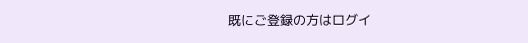既にご登録の方はログイ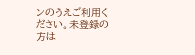ンのうえご利用ください。未登録の方は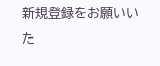新規登録をお願いいた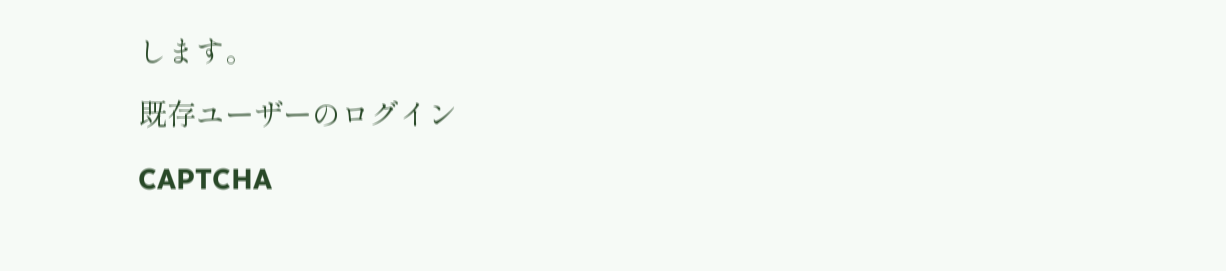します。

既存ユーザーのログイン

CAPTCHA